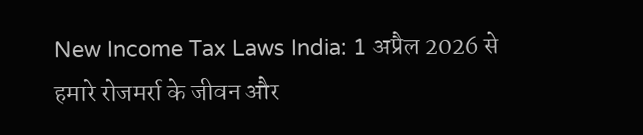New Income Tax Laws India: 1 अप्रैल 2026 से हमारे रोजमर्रा के जीवन और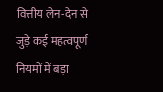वित्तीय लेन-देन से जुड़े कई महत्वपूर्ण नियमों में बड़ा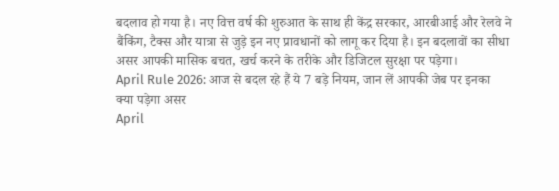बदलाव हो गया है। नए वित्त वर्ष की शुरुआत के साथ ही केंद्र सरकार, आरबीआई और रेलवे ने बैंकिंग, टैक्स और यात्रा से जुड़े इन नए प्रावधानों को लागू कर दिया है। इन बदलावों का सीधा असर आपकी मासिक बचत, खर्च करने के तरीके और डिजिटल सुरक्षा पर पड़ेगा।
April Rule 2026: आज से बदल रहे हैं ये 7 बड़े नियम, जान लें आपकी जेब पर इनका क्या पड़ेगा असर
April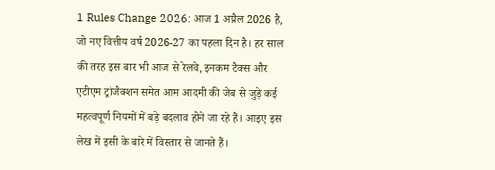1 Rules Change 2026: आज 1 अप्रैल 2026 है, जो नए वित्तीय वर्ष 2026-27 का पहला दिन है। हर साल की तरह इस बार भी आज से रेलवे, इनकम टैक्स और एटीएम ट्रांजैक्शन समेत आम आदमी की जेब से जुड़े कई महत्वपूर्ण नियमों में बड़े बदलाव होने जा रहे हैं। आइए इस लेख में इसी के बारे में विस्तार से जानते हैं।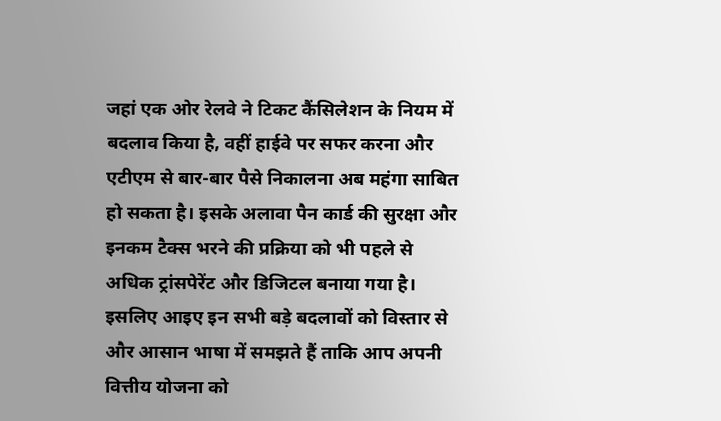जहां एक ओर रेलवे ने टिकट कैंसिलेशन के नियम में बदलाव किया है, वहीं हाईवे पर सफर करना और एटीएम से बार-बार पैसे निकालना अब महंगा साबित हो सकता है। इसके अलावा पैन कार्ड की सुरक्षा और इनकम टैक्स भरने की प्रक्रिया को भी पहले से अधिक ट्रांसपेरेंट और डिजिटल बनाया गया है। इसलिए आइए इन सभी बड़े बदलावों को विस्तार से और आसान भाषा में समझते हैं ताकि आप अपनी वित्तीय योजना को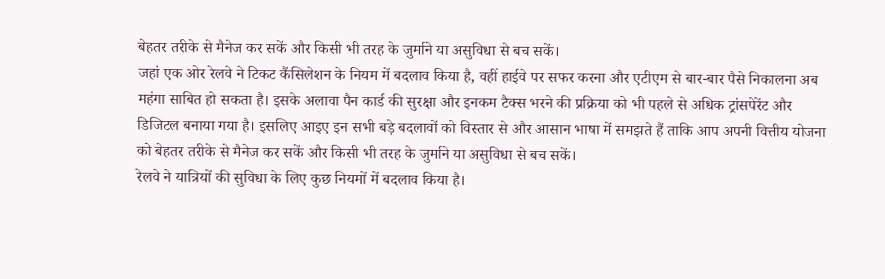बेहतर तरीके से मैनेज कर सकें और किसी भी तरह के जुर्माने या असुविधा से बच सकें।
जहां एक ओर रेलवे ने टिकट कैंसिलेशन के नियम में बदलाव किया है, वहीं हाईवे पर सफर करना और एटीएम से बार-बार पैसे निकालना अब महंगा साबित हो सकता है। इसके अलावा पैन कार्ड की सुरक्षा और इनकम टैक्स भरने की प्रक्रिया को भी पहले से अधिक ट्रांसपेरेंट और डिजिटल बनाया गया है। इसलिए आइए इन सभी बड़े बदलावों को विस्तार से और आसान भाषा में समझते हैं ताकि आप अपनी वित्तीय योजना को बेहतर तरीके से मैनेज कर सकें और किसी भी तरह के जुर्माने या असुविधा से बच सकें।
रेलवे ने यात्रियों की सुविधा के लिए कुछ नियमों में बदलाव किया है।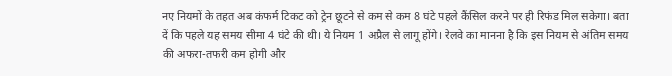नए नियमों के तहत अब कंफर्म टिकट को ट्रेन छूटने से कम से कम 8 घंटे पहले कैंसिल करने पर ही रिफंड मिल सकेगा। बता दें कि पहले यह समय सीमा 4 घंटे की थी। ये नियम 1 अप्रैल से लागू होंगे। रेलवे का मानना है कि इस नियम से अंतिम समय की अफरा-तफरी कम होगी और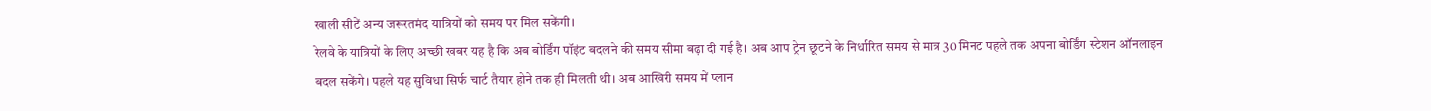खाली सीटें अन्य जरूरतमंद यात्रियों को समय पर मिल सकेंगी।
रेलवे के यात्रियों के लिए अच्छी खबर यह है कि अब बोर्डिंग पॉइंट बदलने की समय सीमा बढ़ा दी गई है। अब आप ट्रेन छूटने के निर्धारित समय से मात्र 30 मिनट पहले तक अपना बोर्डिंग स्टेशन ऑनलाइन बदल सकेंगे। पहले यह सुविधा सिर्फ चार्ट तैयार होने तक ही मिलती थी। अब आखिरी समय में प्लान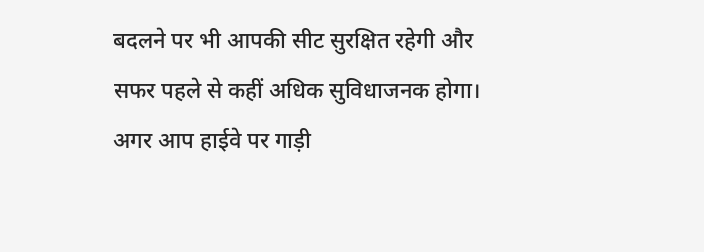बदलने पर भी आपकी सीट सुरक्षित रहेगी और सफर पहले से कहीं अधिक सुविधाजनक होगा।
अगर आप हाईवे पर गाड़ी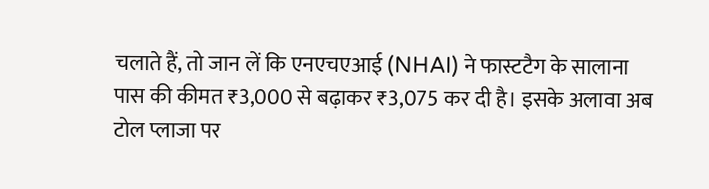चलाते हैं, तो जान लें कि एनएचएआई (NHAI) ने फास्टटैग के सालाना पास की कीमत ₹3,000 से बढ़ाकर ₹3,075 कर दी है। इसके अलावा अब टोल प्लाजा पर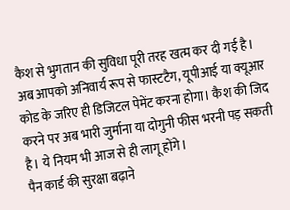कैश से भुगतान की सुविधा पूरी तरह खत्म कर दी गई है। अब आपको अनिवार्य रूप से फास्टटैग, यूपीआई या क्यूआर कोड के जरिए ही डिजिटल पेमेंट करना होगा। कैश की जिद करने पर अब भारी जुर्माना या दोगुनी फीस भरनी पड़ सकती है। ये नियम भी आज से ही लागू होंगे।
पैन कार्ड की सुरक्षा बढ़ाने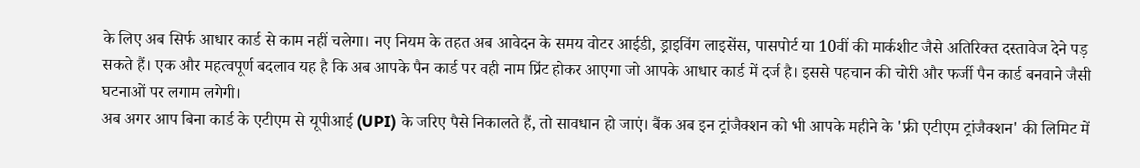के लिए अब सिर्फ आधार कार्ड से काम नहीं चलेगा। नए नियम के तहत अब आवेदन के समय वोटर आईडी, ड्राइविंग लाइसेंस, पासपोर्ट या 10वीं की मार्कशीट जैसे अतिरिक्त दस्तावेज देने पड़ सकते हैं। एक और महत्वपूर्ण बदलाव यह है कि अब आपके पैन कार्ड पर वही नाम प्रिंट होकर आएगा जो आपके आधार कार्ड में दर्ज है। इससे पहचान की चोरी और फर्जी पैन कार्ड बनवाने जैसी घटनाओं पर लगाम लगेगी।
अब अगर आप बिना कार्ड के एटीएम से यूपीआई (UPI) के जरिए पैसे निकालते हैं, तो सावधान हो जाएं। बैंक अब इन ट्रांजैक्शन को भी आपके महीने के 'फ्री एटीएम ट्रांजैक्शन' की लिमिट में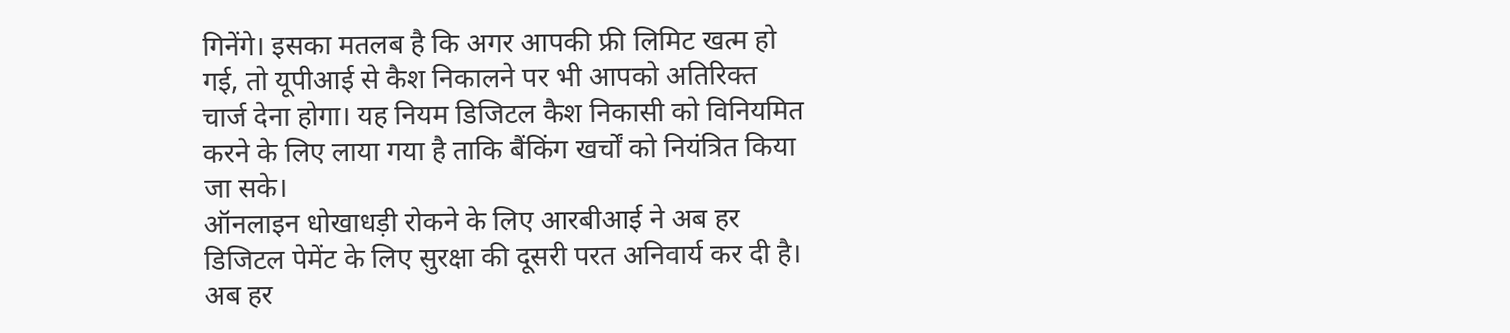गिनेंगे। इसका मतलब है कि अगर आपकी फ्री लिमिट खत्म हो गई, तो यूपीआई से कैश निकालने पर भी आपको अतिरिक्त चार्ज देना होगा। यह नियम डिजिटल कैश निकासी को विनियमित करने के लिए लाया गया है ताकि बैंकिंग खर्चों को नियंत्रित किया जा सके।
ऑनलाइन धोखाधड़ी रोकने के लिए आरबीआई ने अब हर डिजिटल पेमेंट के लिए सुरक्षा की दूसरी परत अनिवार्य कर दी है। अब हर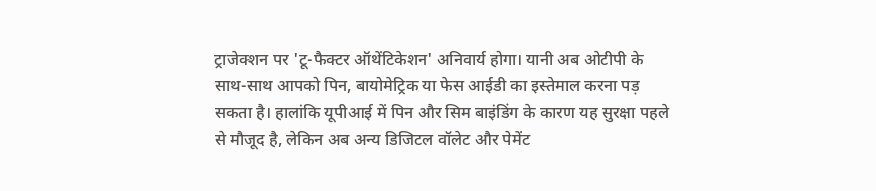ट्राजेक्शन पर 'टू-फैक्टर ऑथेंटिकेशन' अनिवार्य होगा। यानी अब ओटीपी के साथ-साथ आपको पिन, बायोमेट्रिक या फेस आईडी का इस्तेमाल करना पड़ सकता है। हालांकि यूपीआई में पिन और सिम बाइंडिंग के कारण यह सुरक्षा पहले से मौजूद है, लेकिन अब अन्य डिजिटल वॉलेट और पेमेंट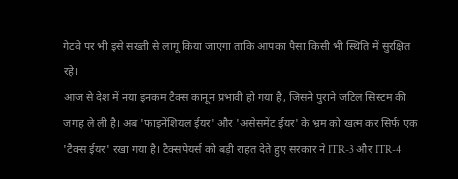गेटवे पर भी इसे सख्ती से लागू किया जाएगा ताकि आपका पैसा किसी भी स्थिति में सुरक्षित रहे।
आज से देश में नया इनकम टैक्स कानून प्रभावी हो गया है, जिसने पुराने जटिल सिस्टम की जगह ले ली है। अब 'फाइनेंशियल ईयर' और 'असेसमेंट ईयर' के भ्रम को खत्म कर सिर्फ एक 'टैक्स ईयर' रखा गया है। टैक्सपेयर्स को बड़ी राहत देते हुए सरकार ने ITR-3 और ITR-4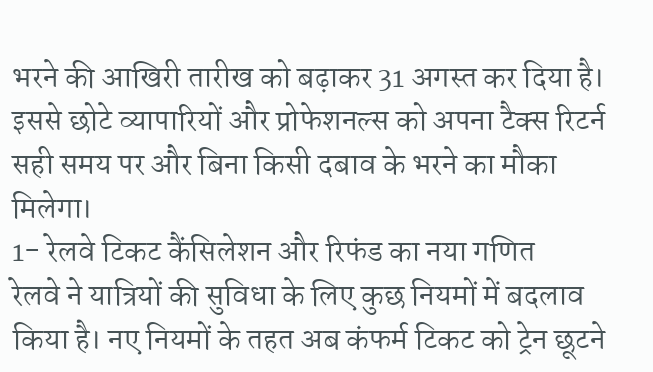भरने की आखिरी तारीख को बढ़ाकर 31 अगस्त कर दिया है। इससे छोटे व्यापारियों और प्रोफेशनल्स को अपना टैक्स रिटर्न सही समय पर और बिना किसी दबाव के भरने का मौका मिलेगा।
1- रेलवे टिकट कैंसिलेशन और रिफंड का नया गणित
रेलवे ने यात्रियों की सुविधा के लिए कुछ नियमों में बदलाव किया है। नए नियमों के तहत अब कंफर्म टिकट को ट्रेन छूटने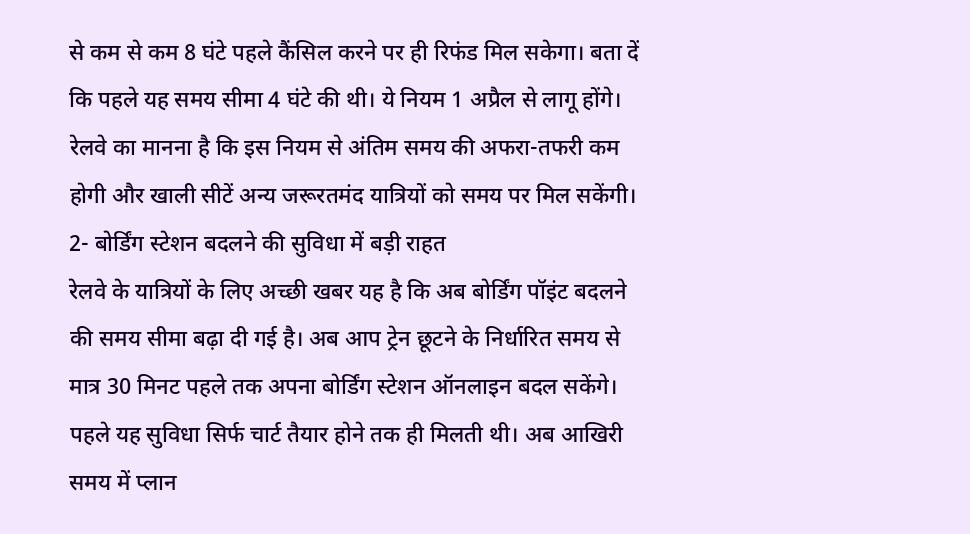से कम से कम 8 घंटे पहले कैंसिल करने पर ही रिफंड मिल सकेगा। बता दें कि पहले यह समय सीमा 4 घंटे की थी। ये नियम 1 अप्रैल से लागू होंगे। रेलवे का मानना है कि इस नियम से अंतिम समय की अफरा-तफरी कम होगी और खाली सीटें अन्य जरूरतमंद यात्रियों को समय पर मिल सकेंगी।
2- बोर्डिंग स्टेशन बदलने की सुविधा में बड़ी राहत
रेलवे के यात्रियों के लिए अच्छी खबर यह है कि अब बोर्डिंग पॉइंट बदलने की समय सीमा बढ़ा दी गई है। अब आप ट्रेन छूटने के निर्धारित समय से मात्र 30 मिनट पहले तक अपना बोर्डिंग स्टेशन ऑनलाइन बदल सकेंगे। पहले यह सुविधा सिर्फ चार्ट तैयार होने तक ही मिलती थी। अब आखिरी समय में प्लान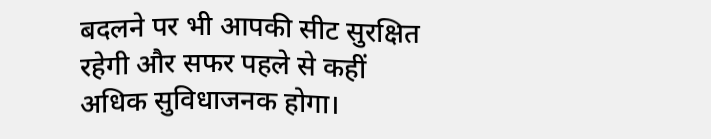बदलने पर भी आपकी सीट सुरक्षित रहेगी और सफर पहले से कहीं अधिक सुविधाजनक होगा।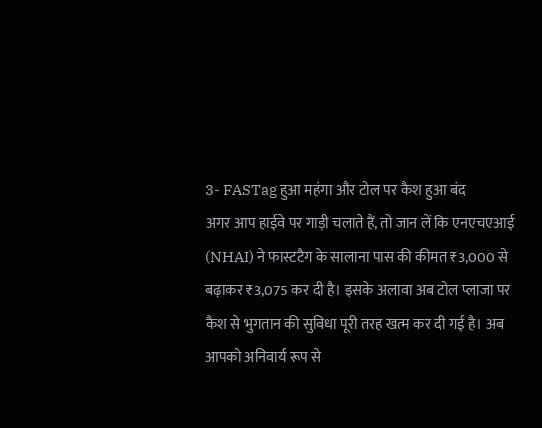3- FASTag हुआ महंगा और टोल पर कैश हुआ बंद
अगर आप हाईवे पर गाड़ी चलाते हैं, तो जान लें कि एनएचएआई (NHAI) ने फास्टटैग के सालाना पास की कीमत ₹3,000 से बढ़ाकर ₹3,075 कर दी है। इसके अलावा अब टोल प्लाजा पर कैश से भुगतान की सुविधा पूरी तरह खत्म कर दी गई है। अब आपको अनिवार्य रूप से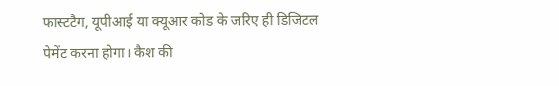फास्टटैग, यूपीआई या क्यूआर कोड के जरिए ही डिजिटल पेमेंट करना होगा। कैश की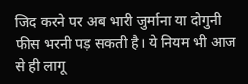जिद करने पर अब भारी जुर्माना या दोगुनी फीस भरनी पड़ सकती है। ये नियम भी आज से ही लागू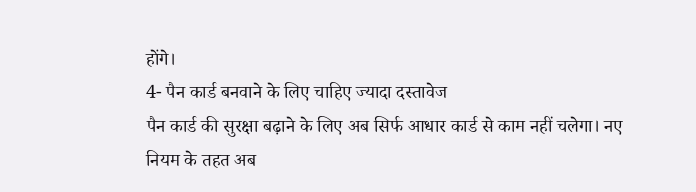होंगे।
4- पैन कार्ड बनवाने के लिए चाहिए ज्यादा दस्तावेज
पैन कार्ड की सुरक्षा बढ़ाने के लिए अब सिर्फ आधार कार्ड से काम नहीं चलेगा। नए नियम के तहत अब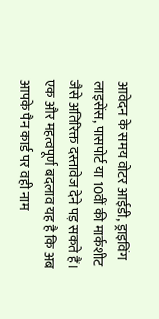आवेदन के समय वोटर आईडी, ड्राइविंग लाइसेंस, पासपोर्ट या 10वीं की मार्कशीट जैसे अतिरिक्त दस्तावेज देने पड़ सकते हैं। एक और महत्वपूर्ण बदलाव यह है कि अब आपके पैन कार्ड पर वही नाम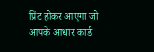प्रिंट होकर आएगा जो आपके आधार कार्ड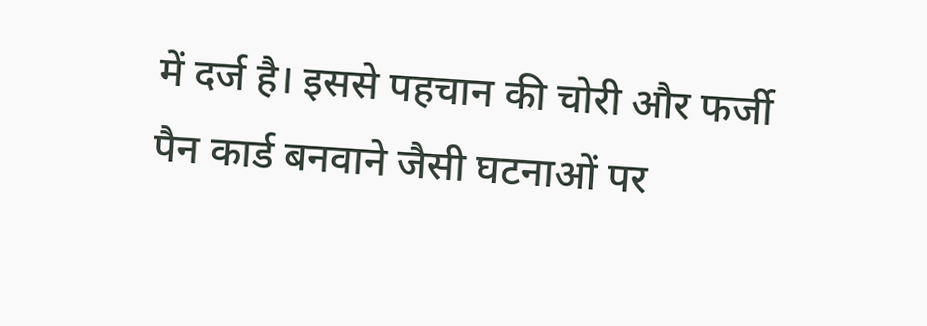में दर्ज है। इससे पहचान की चोरी और फर्जी पैन कार्ड बनवाने जैसी घटनाओं पर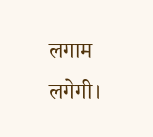लगाम लगेगी।